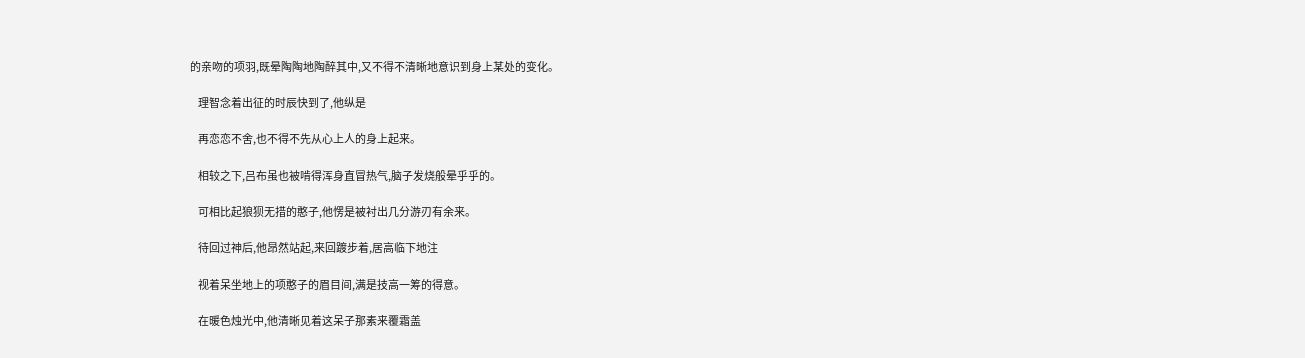的亲吻的项羽,既晕陶陶地陶醉其中,又不得不清晰地意识到身上某处的变化。

    理智念着出征的时辰快到了,他纵是

    再恋恋不舍,也不得不先从心上人的身上起来。

    相较之下,吕布虽也被啃得浑身直冒热气,脑子发烧般晕乎乎的。

    可相比起狼狈无措的憨子,他愣是被衬出几分游刃有余来。

    待回过神后,他昂然站起,来回踱步着,居高临下地注

    视着呆坐地上的项憨子的眉目间,满是技高一筹的得意。

    在暖色烛光中,他清晰见着这呆子那素来覆霜盖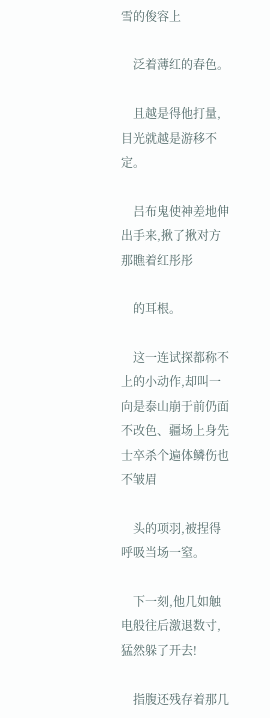雪的俊容上

    泛着薄红的春色。

    且越是得他打量,目光就越是游移不定。

    吕布鬼使神差地伸出手来,揪了揪对方那瞧着红彤彤

    的耳根。

    这一连试探都称不上的小动作,却叫一向是泰山崩于前仍面不改色、疆场上身先士卒杀个遍体鳞伤也不皱眉

    头的项羽,被捏得呼吸当场一窒。

    下一刻,他几如触电般往后激退数寸,猛然躲了开去!

    指腹还残存着那几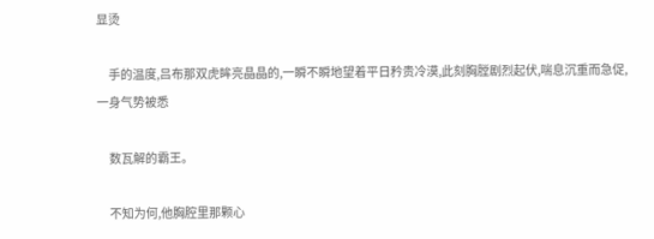显烫

    手的温度,吕布那双虎眸亮晶晶的,一瞬不瞬地望着平日矜贵冷漠,此刻胸膛剧烈起伏,喘息沉重而急促,一身气势被悉

    数瓦解的霸王。

    不知为何,他胸腔里那颗心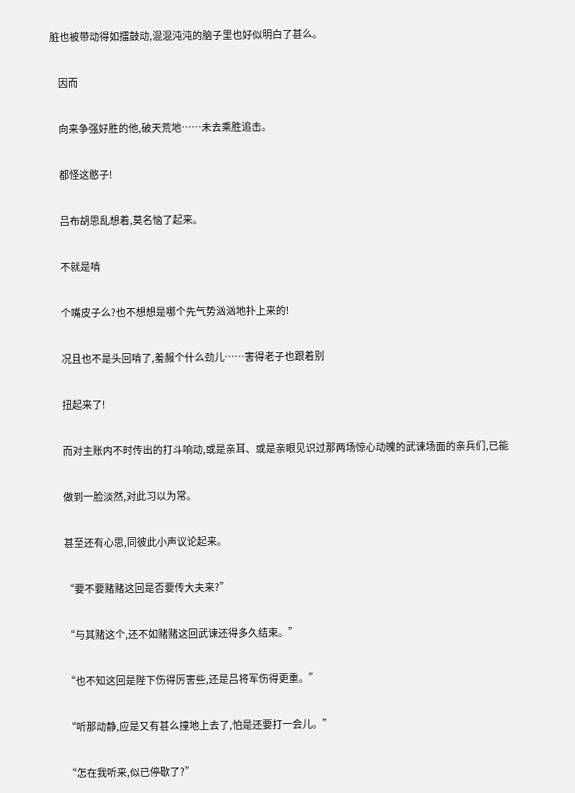脏也被带动得如擂鼓动,混混沌沌的脑子里也好似明白了甚么。

    因而

    向来争强好胜的他,破天荒地……未去乘胜追击。

    都怪这憨子!

    吕布胡思乱想着,莫名恼了起来。

    不就是啃

    个嘴皮子么?也不想想是哪个先气势汹汹地扑上来的!

    况且也不是头回啃了,羞赧个什么劲儿……害得老子也跟着别

    扭起来了!

    而对主账内不时传出的打斗响动,或是亲耳、或是亲眼见识过那两场惊心动魄的武谏场面的亲兵们,已能

    做到一脸淡然,对此习以为常。

    甚至还有心思,同彼此小声议论起来。

    “要不要赌赌这回是否要传大夫来?”

    “与其赌这个,还不如赌赌这回武谏还得多久结束。”

    “也不知这回是陛下伤得厉害些,还是吕将军伤得更重。”

    “听那动静,应是又有甚么撞地上去了,怕是还要打一会儿。”

    “怎在我听来,似已停歇了?”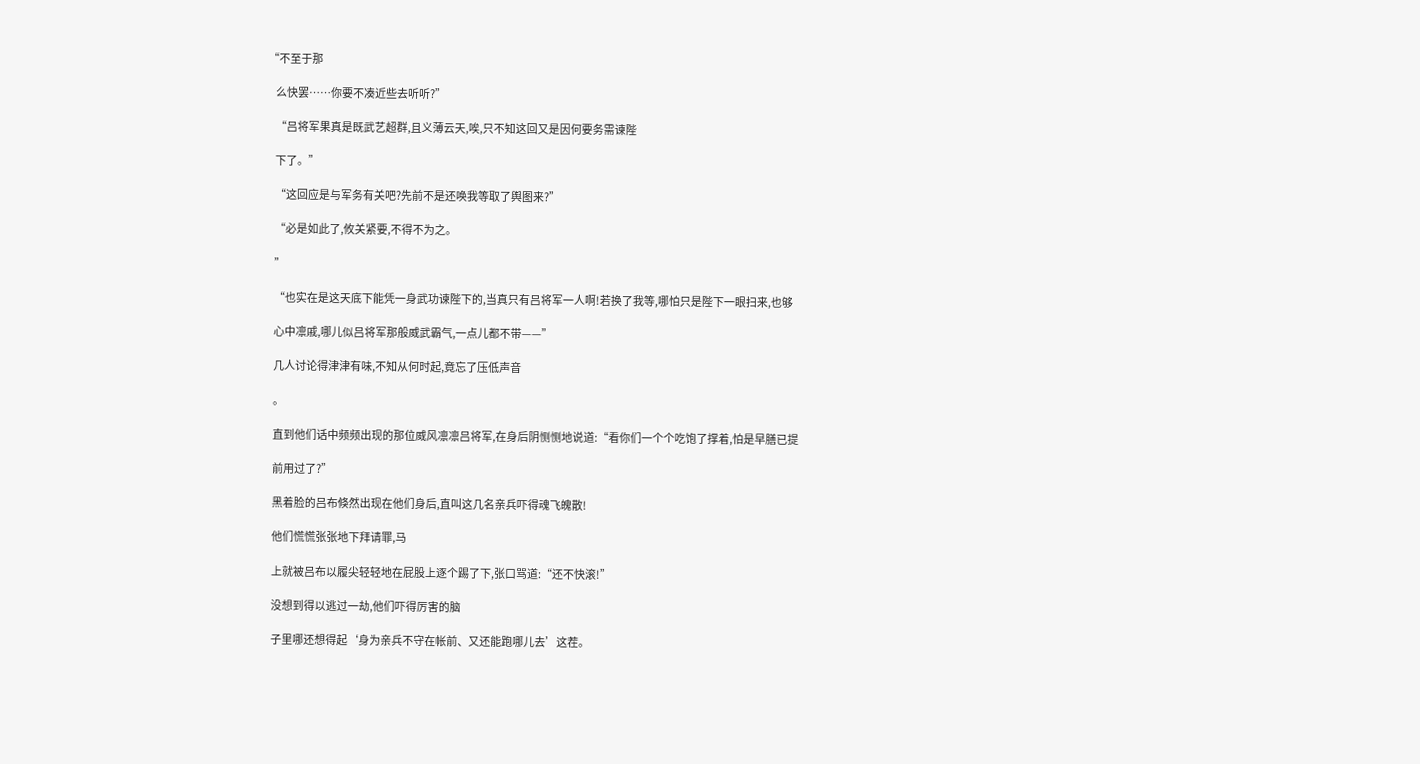“不至于那

    么快罢……你要不凑近些去听听?”

    “吕将军果真是既武艺超群,且义薄云天,唉,只不知这回又是因何要务需谏陛

    下了。”

    “这回应是与军务有关吧?先前不是还唤我等取了舆图来?”

    “必是如此了,攸关紧要,不得不为之。

    ”

    “也实在是这天底下能凭一身武功谏陛下的,当真只有吕将军一人啊!若换了我等,哪怕只是陛下一眼扫来,也够

    心中凛戚,哪儿似吕将军那般威武霸气,一点儿都不带——”

    几人讨论得津津有味,不知从何时起,竟忘了压低声音

    。

    直到他们话中频频出现的那位威风凛凛吕将军,在身后阴恻恻地说道:“看你们一个个吃饱了撑着,怕是早膳已提

    前用过了?”

    黑着脸的吕布倏然出现在他们身后,直叫这几名亲兵吓得魂飞魄散!

    他们慌慌张张地下拜请罪,马

    上就被吕布以履尖轻轻地在屁股上逐个踢了下,张口骂道:“还不快滚!”

    没想到得以逃过一劫,他们吓得厉害的脑

    子里哪还想得起‘身为亲兵不守在帐前、又还能跑哪儿去’这茬。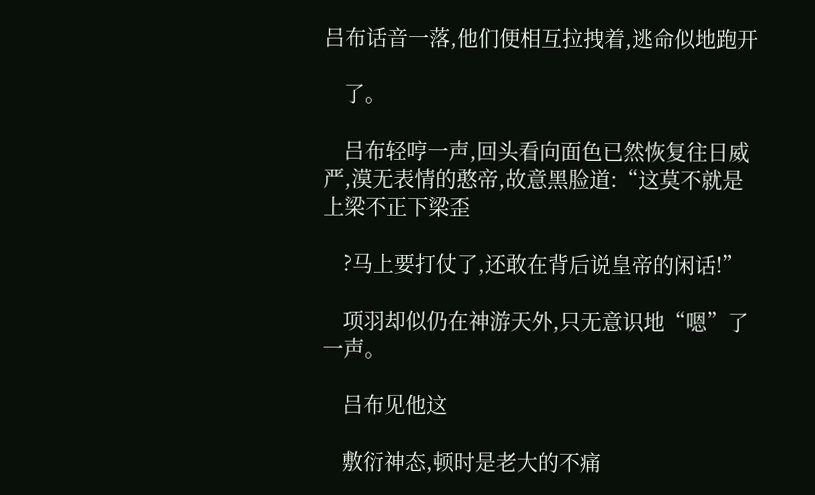吕布话音一落,他们便相互拉拽着,逃命似地跑开

    了。

    吕布轻哼一声,回头看向面色已然恢复往日威严,漠无表情的憨帝,故意黑脸道:“这莫不就是上梁不正下梁歪

    ?马上要打仗了,还敢在背后说皇帝的闲话!”

    项羽却似仍在神游天外,只无意识地“嗯”了一声。

    吕布见他这

    敷衍神态,顿时是老大的不痛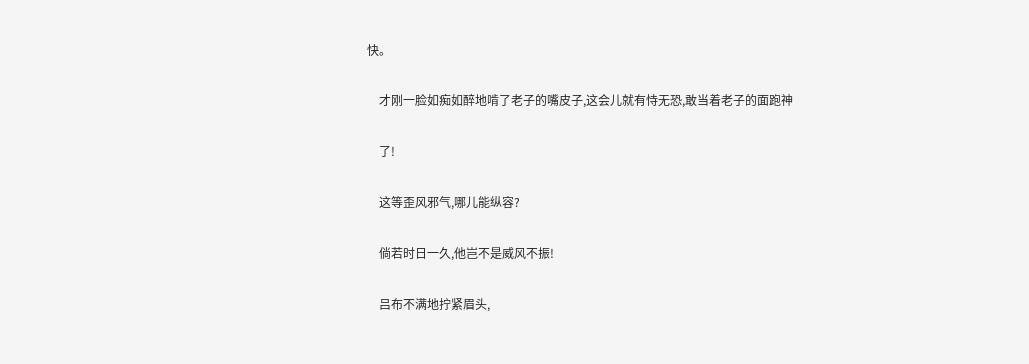快。

    才刚一脸如痴如醉地啃了老子的嘴皮子,这会儿就有恃无恐,敢当着老子的面跑神

    了!

    这等歪风邪气,哪儿能纵容?

    倘若时日一久,他岂不是威风不振!

    吕布不满地拧紧眉头,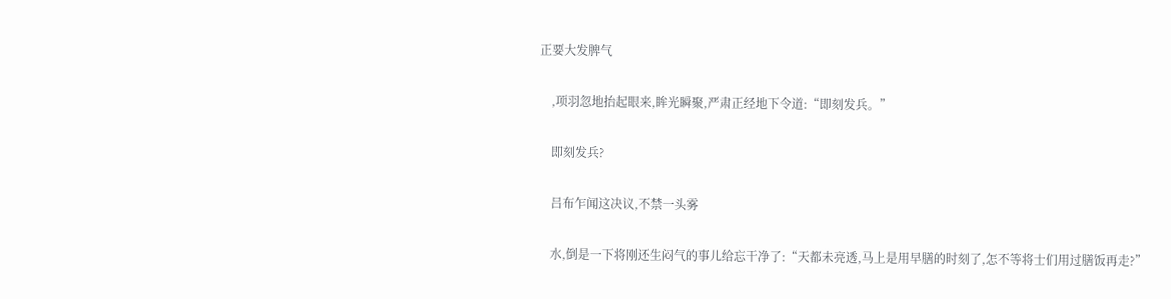正要大发脾气

    ,项羽忽地抬起眼来,眸光瞬聚,严肃正经地下令道:“即刻发兵。”

    即刻发兵?

    吕布乍闻这决议,不禁一头雾

    水,倒是一下将刚还生闷气的事儿给忘干净了:“天都未亮透,马上是用早膳的时刻了,怎不等将士们用过膳饭再走?”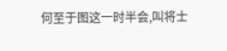何至于图这一时半会,叫将士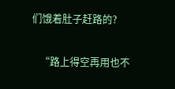们饿着肚子赶路的?

    “路上得空再用也不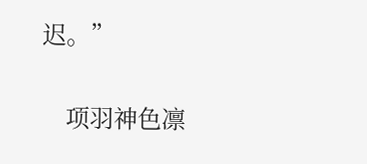迟。”

    项羽神色凛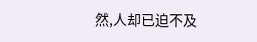然,人却已迫不及